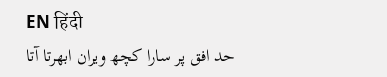EN हिंदी
حد افق پر سارا کچھ ویران ابھرتا آتا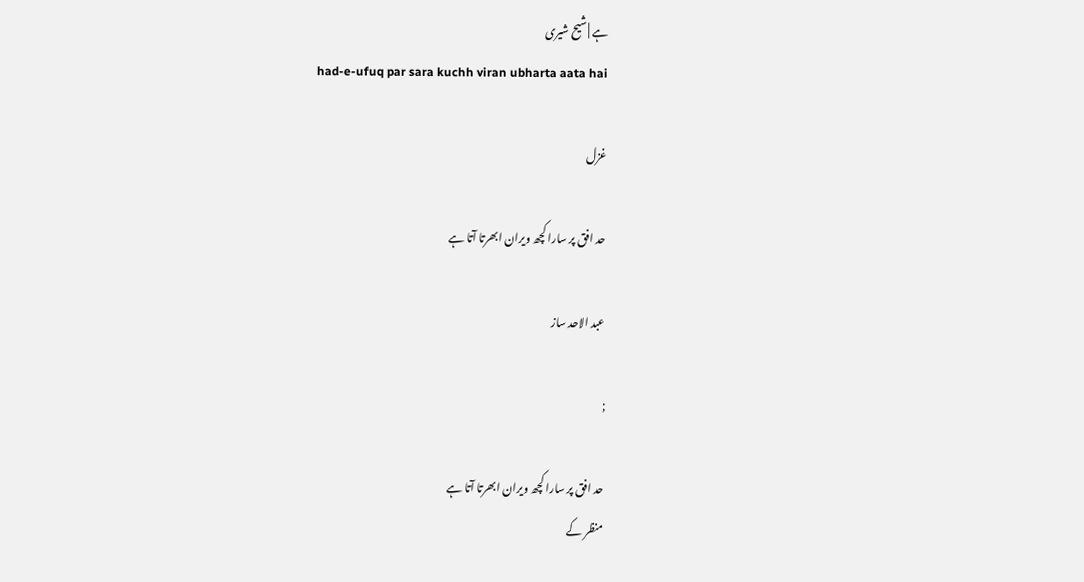ہے | شیح شیری
had-e-ufuq par sara kuchh viran ubharta aata hai

غزل

حد افق پر سارا کچھ ویران ابھرتا آتا ہے

عبد الاحد ساز

;

حد افق پر سارا کچھ ویران ابھرتا آتا ہے
منظر کے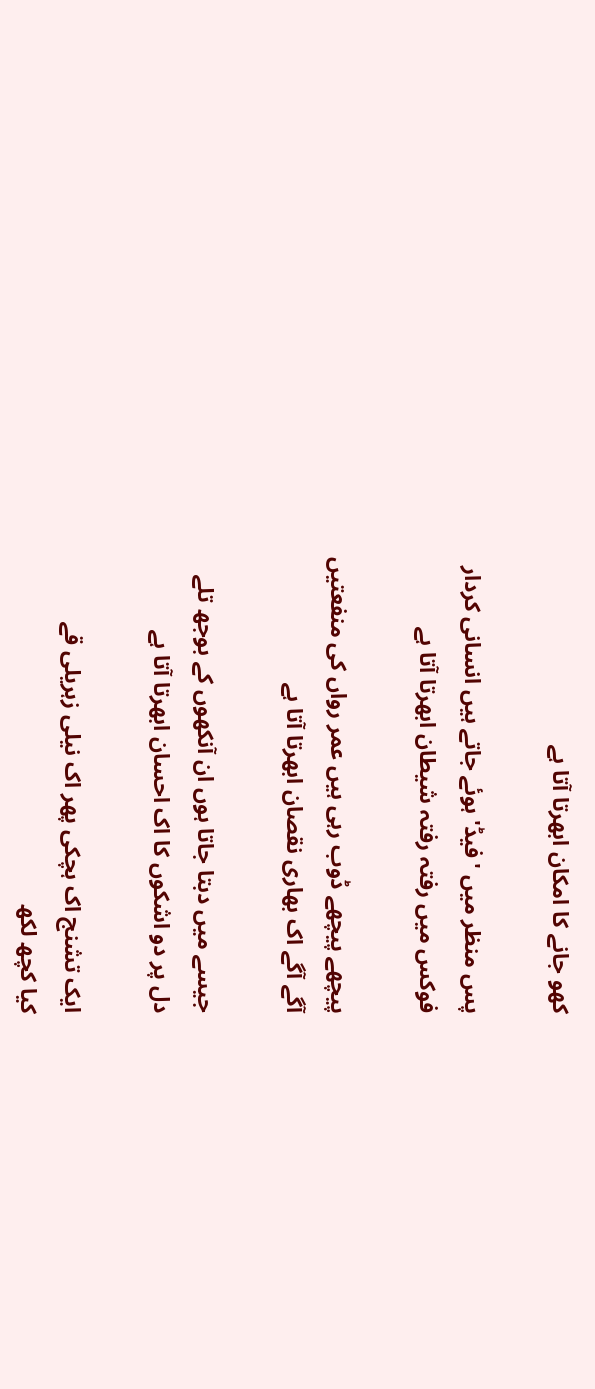کھو جانے کا امکان ابھرتا آتا ہے

پس منظر میں 'فیڈ' ہوئے جاتے ہیں انسانی کردار
فوکس میں رفتہ رفتہ شیطان ابھرتا آتا ہے

پیچھے پیچھے ڈوب رہی ہیں عمر رواں کی منفعتیں
آگے آگے اک بھاری نقصان ابھرتا آتا ہے

جیسے میں دبتا جاتا ہوں ان آنکھوں کے بوجھ تلے
دل پر دو اشکوں کا اک احسان ابھرتا آتا ہے

ایک تشنج اک ہچکی پھر اک نیلی زہریلی قے
کیا کچھ لکھ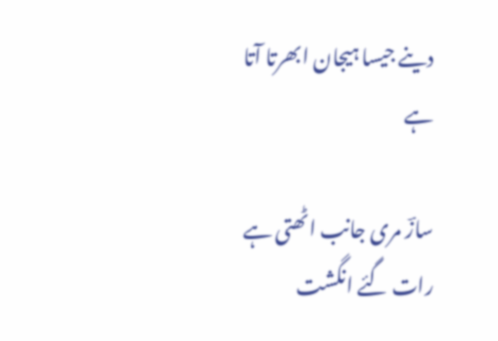دینے جیسا ہیجان ابھرتا آتا ہے

سازؔ مری جانب اٹھتی ہے رات گئے انگشت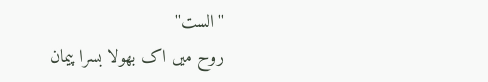''الست''
روح میں اک بھولا بسرا پیمان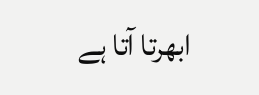ابھرتا آتا ہے